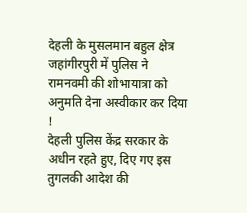देहली के मुसलमान बहुल क्षेत्र जहांगीरपुरी में पुलिस ने रामनवमी की शोभायात्रा को अनुमति देना अस्वीकार कर दिया !
देहली पुलिस केंद्र सरकार के अधीन रहते हुए, दिए गए इस तुगलकी आदेश की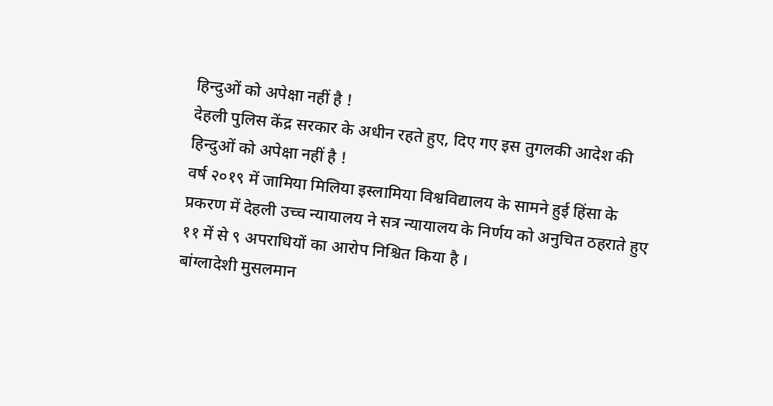हिन्दुओं को अपेक्षा नहीं है !
देहली पुलिस केंद्र सरकार के अधीन रहते हुए, दिए गए इस तुगलकी आदेश की हिन्दुओं को अपेक्षा नहीं है !
वर्ष २०१९ में जामिया मिलिया इस्लामिया विश्वविद्यालय के सामने हुई हिंसा के प्रकरण में देहली उच्च न्यायालय ने सत्र न्यायालय के निर्णय को अनुचित ठहराते हुए ११ में से ९ अपराधियों का आरोप निश्चित किया है ।
बांग्लादेशी मुसलमान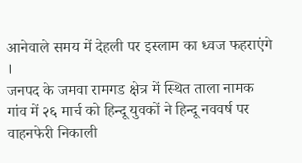आनेवाले समय में देहली पर इस्लाम का ध्वज फहराएंगे ।
जनपद के जमवा रामगड क्षेत्र में स्थित ताला नामक गांव में २६ मार्च को हिन्दू युवकों ने हिन्दू नववर्ष पर वाहनफेरी निकाली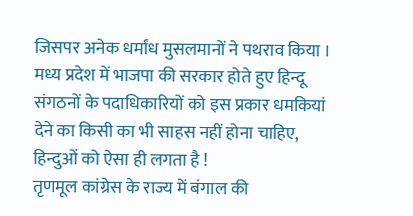जिसपर अनेक धर्मांध मुसलमानों ने पथराव किया ।
मध्य प्रदेश में भाजपा की सरकार होते हुए हिन्दू संगठनों के पदाधिकारियों को इस प्रकार धमकियां देने का किसी का भी साहस नहीं होना चाहिए, हिन्दुओं को ऐसा ही लगता है !
तृणमूल कांग्रेस के राज्य में बंगाल की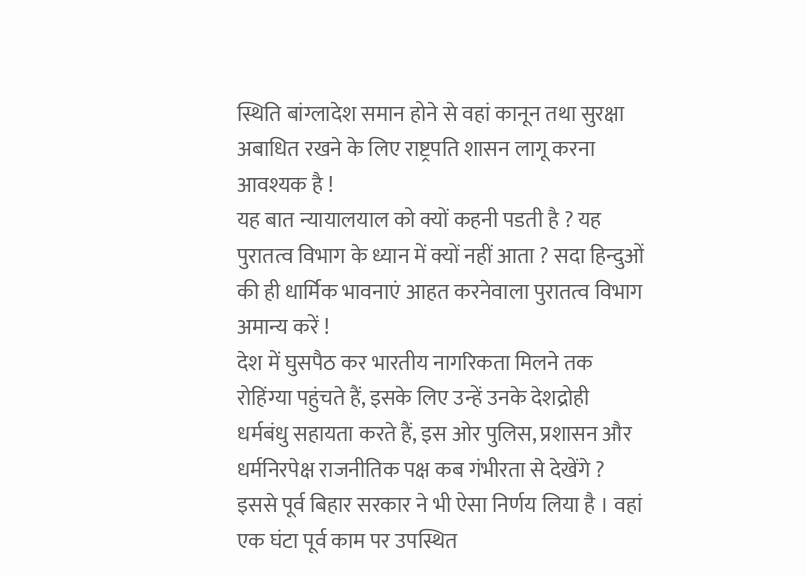स्थिति बांग्लादेश समान होने से वहां कानून तथा सुरक्षा अबाधित रखने के लिए राष्ट्रपति शासन लागू करना आवश्यक है !
यह बात न्यायालयाल को क्यों कहनी पडती है ? यह पुरातत्व विभाग के ध्यान में क्यों नहीं आता ? सदा हिन्दुओं की ही धार्मिक भावनाएं आहत करनेवाला पुरातत्व विभाग अमान्य करें !
देश में घुसपैठ कर भारतीय नागरिकता मिलने तक रोहिंग्या पहुंचते हैं, इसके लिए उन्हें उनके देशद्रोही धर्मबंधु सहायता करते हैं, इस ओर पुलिस, प्रशासन और धर्मनिरपेक्ष राजनीतिक पक्ष कब गंभीरता से देखेंगे ?
इससे पूर्व बिहार सरकार ने भी ऐसा निर्णय लिया है । वहां एक घंटा पूर्व काम पर उपस्थित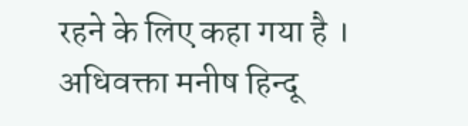रहने के लिए कहा गया है ।
अधिवक्ता मनीष हिन्दू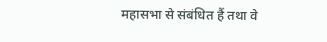महासभा से संबंधित हैं तथा वे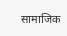सामाजिक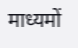माध्यमों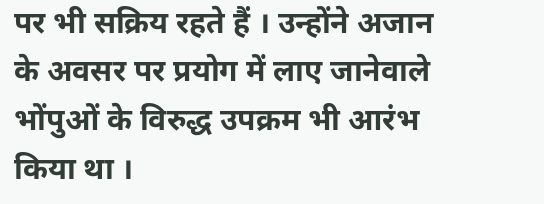पर भी सक्रिय रहते हैं । उन्होंने अजान के अवसर पर प्रयोग में लाए जानेवाले भोंपुओं के विरुद्ध उपक्रम भी आरंभ किया था ।